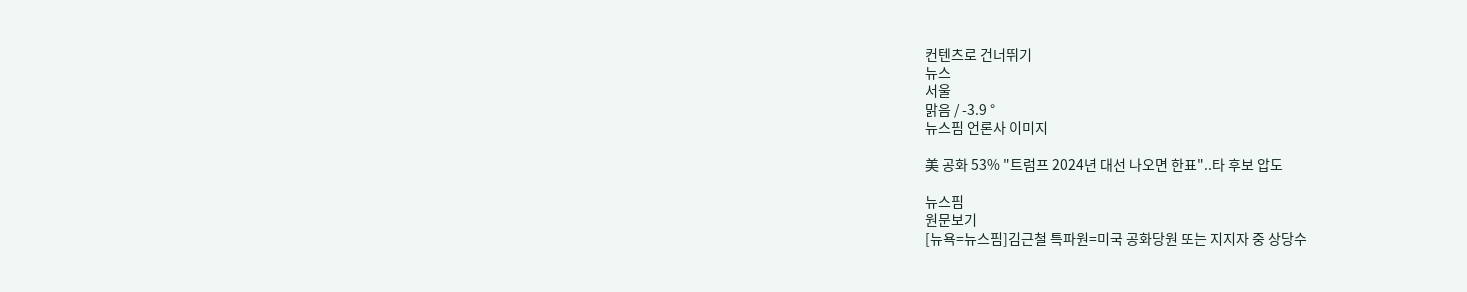컨텐츠로 건너뛰기
뉴스
서울
맑음 / -3.9 °
뉴스핌 언론사 이미지

美 공화 53% "트럼프 2024년 대선 나오면 한표"..타 후보 압도

뉴스핌
원문보기
[뉴욕=뉴스핌]김근철 특파원=미국 공화당원 또는 지지자 중 상당수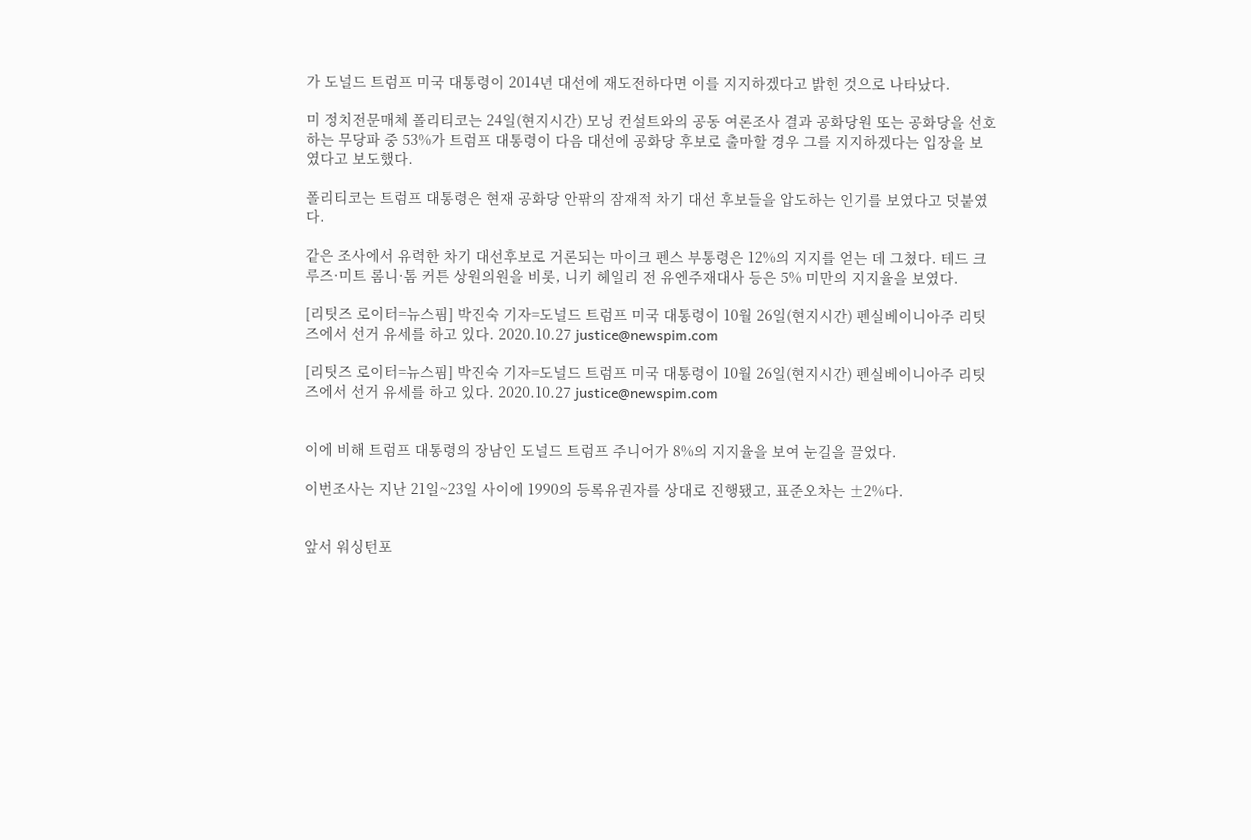가 도널드 트럼프 미국 대통령이 2014년 대선에 재도전하다면 이를 지지하겠다고 밝힌 것으로 나타났다.

미 정치전문매체 폴리티코는 24일(현지시간) 모닝 컨설트와의 공동 여론조사 결과 공화당원 또는 공화당을 선호하는 무당파 중 53%가 트럼프 대통령이 다음 대선에 공화당 후보로 출마할 경우 그를 지지하겠다는 입장을 보였다고 보도했다.

폴리티코는 트럼프 대통령은 현재 공화당 안팎의 잠재적 차기 대선 후보들을 압도하는 인기를 보였다고 덧붙였다.

같은 조사에서 유력한 차기 대선후보로 거론되는 마이크 펜스 부통령은 12%의 지지를 얻는 데 그쳤다. 테드 크루즈·미트 롬니·톰 커튼 상원의원을 비롯, 니키 헤일리 전 유엔주재대사 등은 5% 미만의 지지율을 보였다.

[리팃즈 로이터=뉴스핌] 박진숙 기자=도널드 트럼프 미국 대통령이 10월 26일(현지시간) 펜실베이니아주 리팃즈에서 선거 유세를 하고 있다. 2020.10.27 justice@newspim.com

[리팃즈 로이터=뉴스핌] 박진숙 기자=도널드 트럼프 미국 대통령이 10월 26일(현지시간) 펜실베이니아주 리팃즈에서 선거 유세를 하고 있다. 2020.10.27 justice@newspim.com


이에 비해 트럼프 대통령의 장남인 도널드 트럼프 주니어가 8%의 지지율을 보여 눈길을 끌었다.

이번조사는 지난 21일~23일 사이에 1990의 등록유권자를 상대로 진행됐고, 표준오차는 ±2%다.


앞서 워싱턴포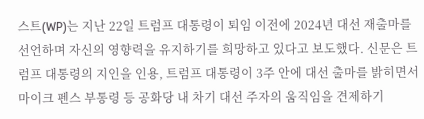스트(WP)는 지난 22일 트럼프 대통령이 퇴임 이전에 2024년 대선 재출마를 선언하며 자신의 영향력을 유지하기를 희망하고 있다고 보도했다. 신문은 트럼프 대통령의 지인을 인용, 트럼프 대통령이 3주 안에 대선 출마를 밝히면서 마이크 펜스 부통령 등 공화당 내 차기 대선 주자의 움직임을 견제하기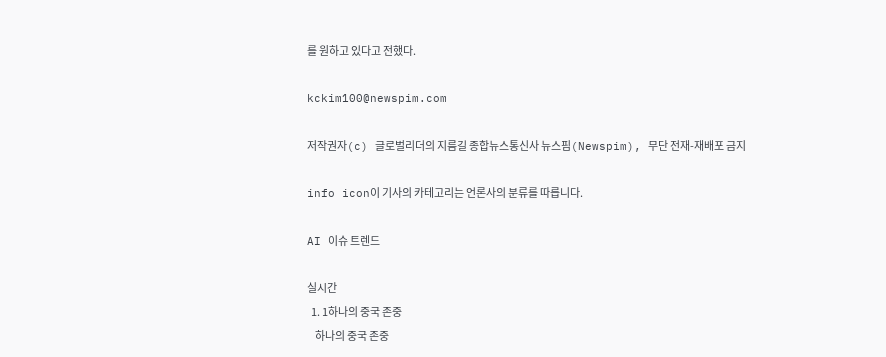를 원하고 있다고 전했다.

kckim100@newspim.com

저작권자(c) 글로벌리더의 지름길 종합뉴스통신사 뉴스핌(Newspim), 무단 전재-재배포 금지

info icon이 기사의 카테고리는 언론사의 분류를 따릅니다.

AI 이슈 트렌드

실시간
  1. 1하나의 중국 존중
    하나의 중국 존중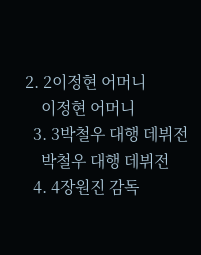2. 2이정현 어머니
    이정현 어머니
  3. 3박철우 대행 데뷔전
    박철우 대행 데뷔전
  4. 4장원진 감독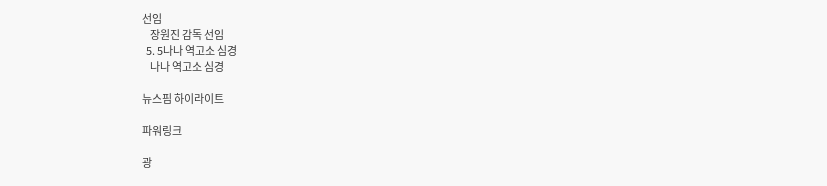선임
    장원진 감독 선임
  5. 5나나 역고소 심경
    나나 역고소 심경

뉴스핌 하이라이트

파워링크

광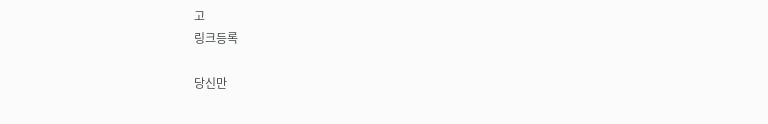고
링크등록

당신만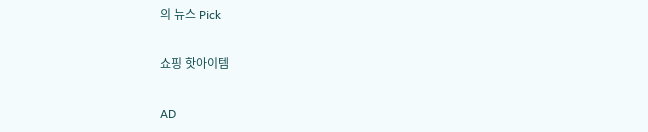의 뉴스 Pick

쇼핑 핫아이템

AD